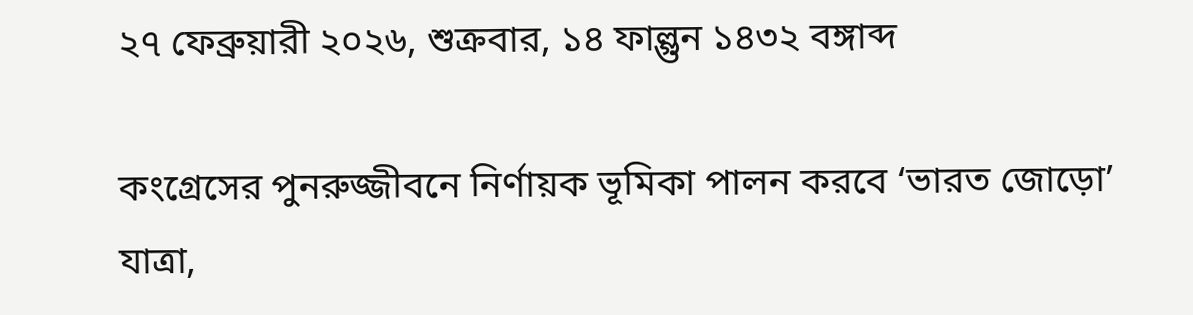২৭ ফেব্রুয়ারী ২০২৬, শুক্রবার, ১৪ ফাল্গুন ১৪৩২ বঙ্গাব্দ

কংগ্রেসের পুনরুজ্জীবনে নির্ণায়ক ভূমিকা পালন করবে ‘ভারত জোড়ো’ যাত্রা,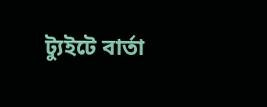ট্যুইটে বার্তা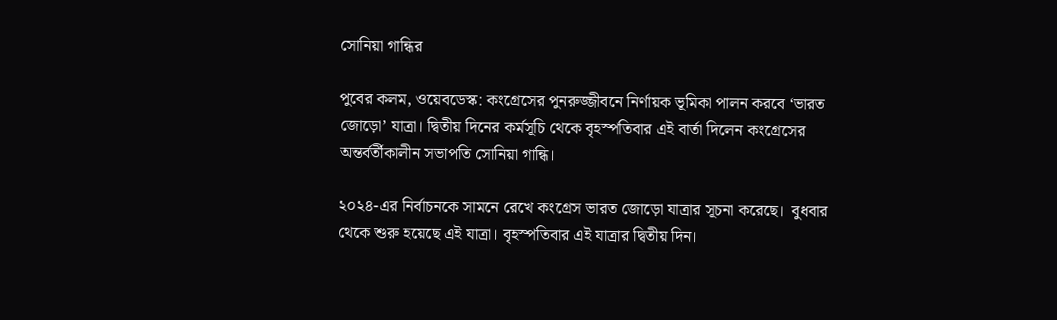সোনিয়া গান্ধির

পুবের কলম, ওয়েবডেস্ক: কংগ্রেসের পুনরুজ্জীবনে নির্ণায়ক ভূমিকা পালন করবে ‘ভারত জোড়ো’ যাত্রা। দ্বিতীয় দিনের কর্মসূচি থেকে বৃহস্পতিবার এই বার্তা দিলেন কংগ্রেসের অন্তর্বর্তীকালীন সভাপতি সোনিয়া গান্ধি।

২০২৪-এর নির্বাচনকে সামনে রেখে কংগ্রেস ভারত জোড়ো যাত্রার সূচনা করেছে।  বুধবার থেকে শুরু হয়েছে এই যাত্রা। বৃহস্পতিবার এই যাত্রার দ্বিতীয় দিন।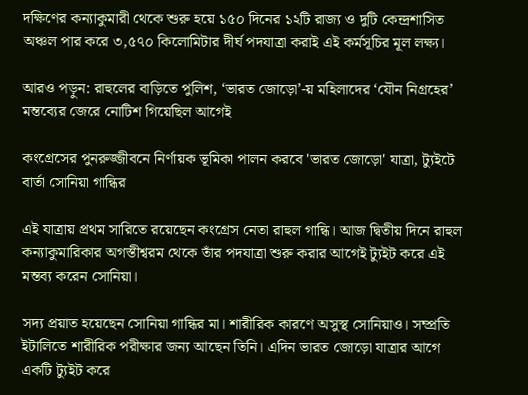দক্ষিণের কন্যাকুমারী থেকে শুরু হয়ে ১৫০ দিনের ১২টি রাজ্য ও দুটি কেন্দ্রশাসিত অঞ্চল পার করে ৩,৫৭০ কিলোমিটার দীর্ঘ পদযাত্রা করাই এই কর্মসূচির মূল লক্ষ্য।

আরও পড়ুন: রাহুলের বাড়িতে পুলিশ, ‘ভারত জোড়ো’-য় মহিলাদের ‘যৌন নিগ্রহের’ মন্তব্যের জেরে নোটিশ গিয়েছিল আগেই

কংগ্রেসের পুনরুজ্জীবনে নির্ণায়ক ভূমিকা পালন করবে 'ভারত জোড়ো' যাত্রা, ট্যুইটে বার্তা সোনিয়া গান্ধির

এই যাত্রায় প্রথম সারিতে রয়েছেন কংগ্রেস নেতা রাহুল গান্ধি। আজ দ্বিতীয় দিনে রাহুল কন্যাকুমারিকার অগস্তীশ্বরম থেকে তাঁর পদযাত্রা শুরু করার আগেই ট্যুইট করে এই মন্তব্য করেন সোনিয়া।

সদ্য প্রয়াত হয়েছেন সোনিয়া গান্ধির মা। শারীরিক কারণে অসুস্থ সোনিয়াও। সম্প্রতি ইটালিতে শারীরিক পরীক্ষার জন্য আছেন তিনি। এদিন ভারত জোড়ো যাত্রার আগে একটি ট্যুইট করে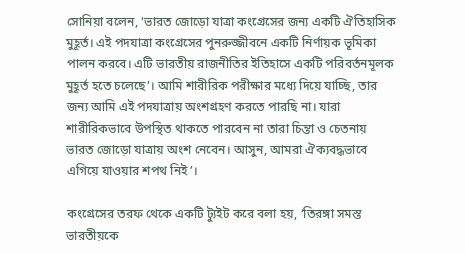সোনিয়া বলেন, ‘ভারত জোড়ো যাত্রা কংগ্রেসের জন্য একটি ঐতিহাসিক মুহূর্ত। এই পদযাত্রা কংগ্রেসের পুনরুজ্জীবনে একটি নির্ণায়ক ভূমিকা পালন করবে। এটি ভারতীয় রাজনীতির ইতিহাসে একটি পরিবর্তনমূলক মুহূর্ত হতে চলেছে’। আমি শারীরিক পরীক্ষার মধ্যে দিয়ে যাচ্ছি, তার জন্য আমি এই পদযাত্রায় অংশগ্রহণ করতে পারছি না। যারা শারীরিকভাবে উপস্থিত থাকতে পারবেন না তারা চিন্তা ও চেতনায় ভারত জোড়ো যাত্রায় অংশ নেবেন। আসুন, আমরা ঐক্যবদ্ধভাবে এগিয়ে যাওয়ার শপথ নিই’।

কংগ্রেসের তরফ থেকে একটি ট্যুইট করে বলা হয়, ‘তিরঙ্গা সমস্ত ভারতীয়কে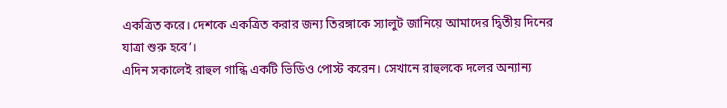একত্রিত করে। দেশকে একত্রিত করার জন্য তিরঙ্গাকে স্যালুট জানিয়ে আমাদের দ্বিতীয় দিনের যাত্রা শুরু হবে’।
এদিন সকালেই রাহুল গান্ধি একটি ভিডিও পোস্ট করেন। সেখানে রাহুলকে দলের অন্যান্য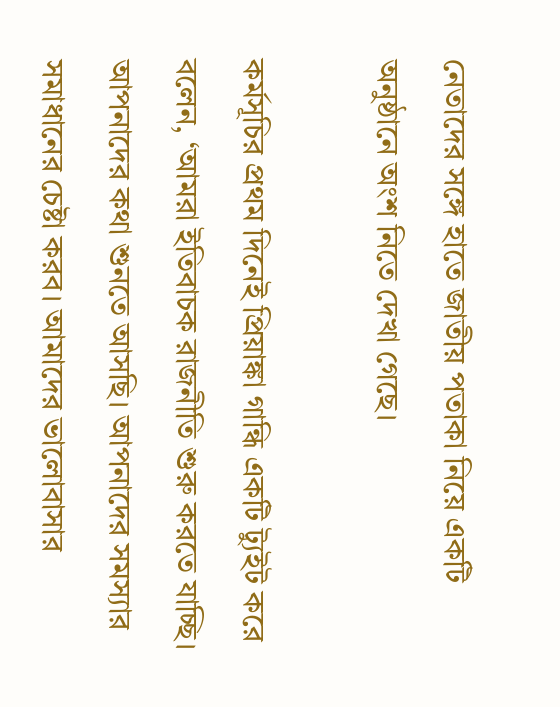নেতাদের সঙ্গে হাতে জাতীয় পতাকা নিয়ে একটি অনুষ্ঠানে অংশ নিতে দেখা গেছে।

কর্মসূচির প্রথম দিনেই প্রিয়াঙ্কা গান্ধি একটি ট্যুইট করে বলেন, ‘আমরা ইতিবাচক রাজনীতি শুরু করতে যাচ্ছি। আপনাদের কথা শুনতে আসছি। আপনাদের সমস্যার সমাধানের চেষ্টা করব। আমাদের ভালোবাসার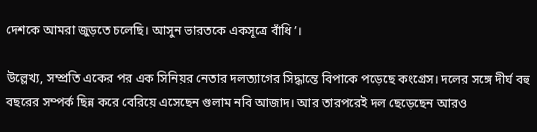দেশকে আমরা জুড়তে চলেছি। আসুন ভারতকে একসূত্রে বাঁধি’।

উল্লেখ্য, সম্প্রতি একের পর এক সিনিয়র নেতার দলত্যাগের সিদ্ধান্তে বিপাকে পড়েছে কংগ্রেস। দলের সঙ্গে দীর্ঘ বহু বছরের সম্পর্ক ছিন্ন করে বেরিয়ে এসেছেন গুলাম নবি আজাদ। আর তারপরেই দল ছেড়েছেন আরও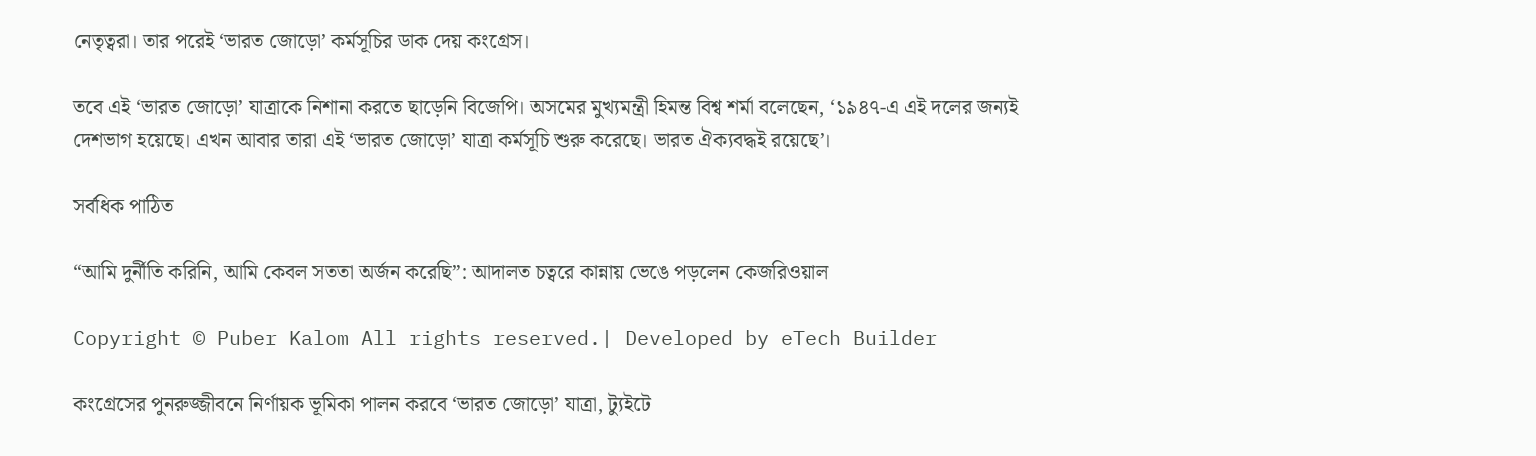নেতৃত্বরা। তার পরেই ‘ভারত জোড়ো’ কর্মসূচির ডাক দেয় কংগ্রেস।

তবে এই ‘ভারত জোড়ো’ যাত্রাকে নিশানা করতে ছাড়েনি বিজেপি। অসমের মুখ্যমন্ত্রী হিমন্ত বিশ্ব শর্মা বলেছেন, ‘১৯৪৭-এ এই দলের জন্যই দেশভাগ হয়েছে। এখন আবার তারা এই ‘ভারত জোড়ো’ যাত্রা কর্মসূচি শুরু করেছে। ভারত ঐক্যবদ্ধই রয়েছে’।

সর্বধিক পাঠিত

“আমি দুর্নীতি করিনি, আমি কেবল সততা অর্জন করেছি”: আদালত চত্বরে কান্নায় ভেঙে পড়লেন কেজরিওয়াল

Copyright © Puber Kalom All rights reserved.| Developed by eTech Builder

কংগ্রেসের পুনরুজ্জীবনে নির্ণায়ক ভূমিকা পালন করবে ‘ভারত জোড়ো’ যাত্রা, ট্যুইটে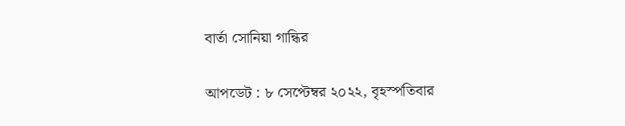বার্তা সোনিয়া গান্ধির

আপডেট : ৮ সেপ্টেম্বর ২০২২, বৃহস্পতিবার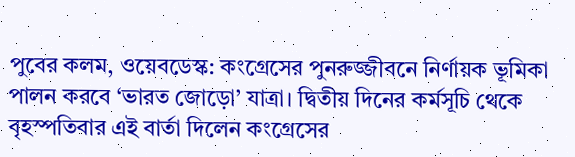পুবের কলম, ওয়েবডেস্ক: কংগ্রেসের পুনরুজ্জীবনে নির্ণায়ক ভূমিকা পালন করবে ‘ভারত জোড়ো’ যাত্রা। দ্বিতীয় দিনের কর্মসূচি থেকে বৃহস্পতিবার এই বার্তা দিলেন কংগ্রেসের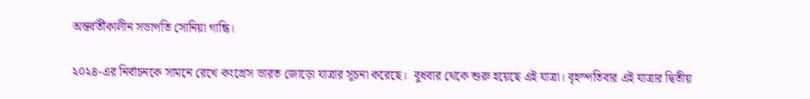অন্তর্বর্তীকালীন সভাপতি সোনিয়া গান্ধি।

২০২৪-এর নির্বাচনকে সামনে রেখে কংগ্রেস ভারত জোড়ো যাত্রার সূচনা করেছে।  বুধবার থেকে শুরু হয়েছে এই যাত্রা। বৃহস্পতিবার এই যাত্রার দ্বিতীয়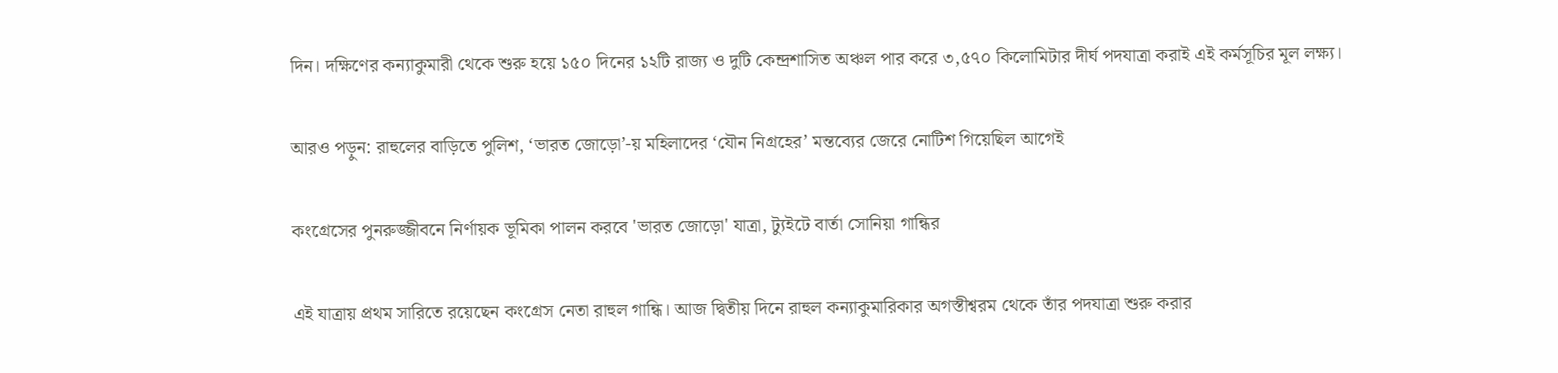দিন। দক্ষিণের কন্যাকুমারী থেকে শুরু হয়ে ১৫০ দিনের ১২টি রাজ্য ও দুটি কেন্দ্রশাসিত অঞ্চল পার করে ৩,৫৭০ কিলোমিটার দীর্ঘ পদযাত্রা করাই এই কর্মসূচির মূল লক্ষ্য।

আরও পড়ুন: রাহুলের বাড়িতে পুলিশ, ‘ভারত জোড়ো’-য় মহিলাদের ‘যৌন নিগ্রহের’ মন্তব্যের জেরে নোটিশ গিয়েছিল আগেই

কংগ্রেসের পুনরুজ্জীবনে নির্ণায়ক ভূমিকা পালন করবে 'ভারত জোড়ো' যাত্রা, ট্যুইটে বার্তা সোনিয়া গান্ধির

এই যাত্রায় প্রথম সারিতে রয়েছেন কংগ্রেস নেতা রাহুল গান্ধি। আজ দ্বিতীয় দিনে রাহুল কন্যাকুমারিকার অগস্তীশ্বরম থেকে তাঁর পদযাত্রা শুরু করার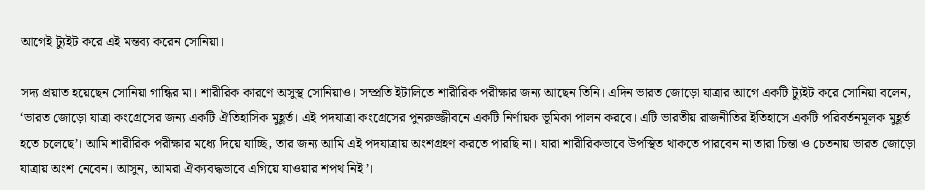আগেই ট্যুইট করে এই মন্তব্য করেন সোনিয়া।

সদ্য প্রয়াত হয়েছেন সোনিয়া গান্ধির মা। শারীরিক কারণে অসুস্থ সোনিয়াও। সম্প্রতি ইটালিতে শারীরিক পরীক্ষার জন্য আছেন তিনি। এদিন ভারত জোড়ো যাত্রার আগে একটি ট্যুইট করে সোনিয়া বলেন, ‘ভারত জোড়ো যাত্রা কংগ্রেসের জন্য একটি ঐতিহাসিক মুহূর্ত। এই পদযাত্রা কংগ্রেসের পুনরুজ্জীবনে একটি নির্ণায়ক ভূমিকা পালন করবে। এটি ভারতীয় রাজনীতির ইতিহাসে একটি পরিবর্তনমূলক মুহূর্ত হতে চলেছে’। আমি শারীরিক পরীক্ষার মধ্যে দিয়ে যাচ্ছি, তার জন্য আমি এই পদযাত্রায় অংশগ্রহণ করতে পারছি না। যারা শারীরিকভাবে উপস্থিত থাকতে পারবেন না তারা চিন্তা ও চেতনায় ভারত জোড়ো যাত্রায় অংশ নেবেন। আসুন, আমরা ঐক্যবদ্ধভাবে এগিয়ে যাওয়ার শপথ নিই’।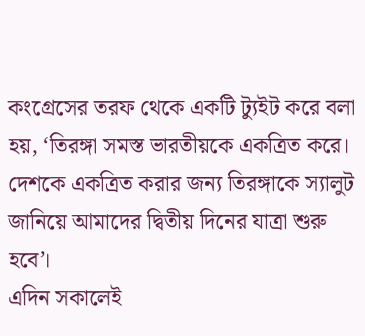কংগ্রেসের তরফ থেকে একটি ট্যুইট করে বলা হয়, ‘তিরঙ্গা সমস্ত ভারতীয়কে একত্রিত করে। দেশকে একত্রিত করার জন্য তিরঙ্গাকে স্যালুট জানিয়ে আমাদের দ্বিতীয় দিনের যাত্রা শুরু হবে’।
এদিন সকালেই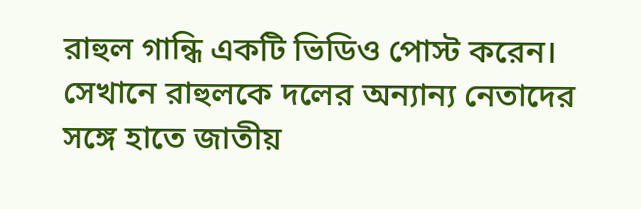রাহুল গান্ধি একটি ভিডিও পোস্ট করেন। সেখানে রাহুলকে দলের অন্যান্য নেতাদের সঙ্গে হাতে জাতীয়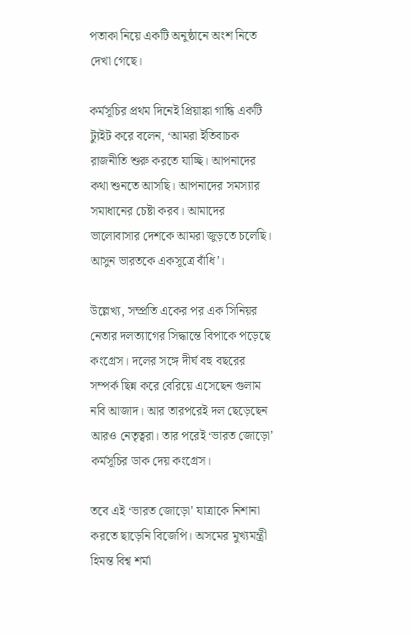পতাকা নিয়ে একটি অনুষ্ঠানে অংশ নিতে দেখা গেছে।

কর্মসূচির প্রথম দিনেই প্রিয়াঙ্কা গান্ধি একটি ট্যুইট করে বলেন, ‘আমরা ইতিবাচক রাজনীতি শুরু করতে যাচ্ছি। আপনাদের কথা শুনতে আসছি। আপনাদের সমস্যার সমাধানের চেষ্টা করব। আমাদের ভালোবাসার দেশকে আমরা জুড়তে চলেছি। আসুন ভারতকে একসূত্রে বাঁধি’।

উল্লেখ্য, সম্প্রতি একের পর এক সিনিয়র নেতার দলত্যাগের সিদ্ধান্তে বিপাকে পড়েছে কংগ্রেস। দলের সঙ্গে দীর্ঘ বহু বছরের সম্পর্ক ছিন্ন করে বেরিয়ে এসেছেন গুলাম নবি আজাদ। আর তারপরেই দল ছেড়েছেন আরও নেতৃত্বরা। তার পরেই ‘ভারত জোড়ো’ কর্মসূচির ডাক দেয় কংগ্রেস।

তবে এই ‘ভারত জোড়ো’ যাত্রাকে নিশানা করতে ছাড়েনি বিজেপি। অসমের মুখ্যমন্ত্রী হিমন্ত বিশ্ব শর্মা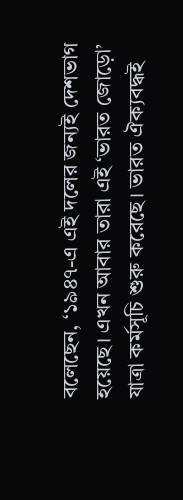বলেছেন, ‘১৯৪৭-এ এই দলের জন্যই দেশভাগ হয়েছে। এখন আবার তারা এই ‘ভারত জোড়ো’ যাত্রা কর্মসূচি শুরু করেছে। ভারত ঐক্যবদ্ধই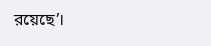রয়েছে’।